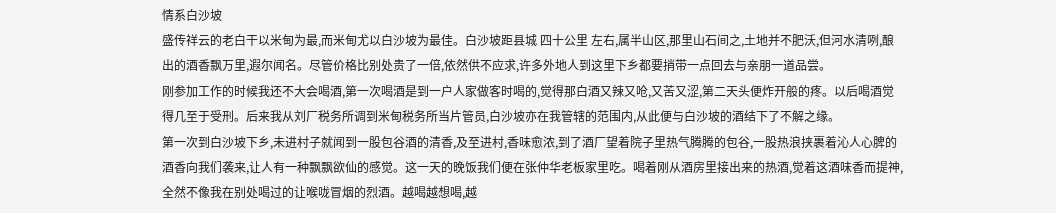情系白沙坡
盛传祥云的老白干以米甸为最,而米甸尤以白沙坡为最佳。白沙坡距县城 四十公里 左右,属半山区,那里山石间之,土地并不肥沃,但河水清咧,酿出的酒香飘万里,遐尔闻名。尽管价格比别处贵了一倍,依然供不应求,许多外地人到这里下乡都要捎带一点回去与亲朋一道品尝。
刚参加工作的时候我还不大会喝酒,第一次喝酒是到一户人家做客时喝的,觉得那白酒又辣又呛,又苦又涩,第二天头便炸开般的疼。以后喝酒觉得几至于受刑。后来我从刘厂税务所调到米甸税务所当片管员,白沙坡亦在我管辖的范围内,从此便与白沙坡的酒结下了不解之缘。
第一次到白沙坡下乡,未进村子就闻到一股包谷酒的清香,及至进村,香味愈浓,到了酒厂望着院子里热气腾腾的包谷,一股热浪挟裹着沁人心脾的酒香向我们袭来,让人有一种飘飘欲仙的感觉。这一天的晚饭我们便在张仲华老板家里吃。喝着刚从酒房里接出来的热酒,觉着这酒味香而提神,全然不像我在别处喝过的让喉咙冒烟的烈酒。越喝越想喝,越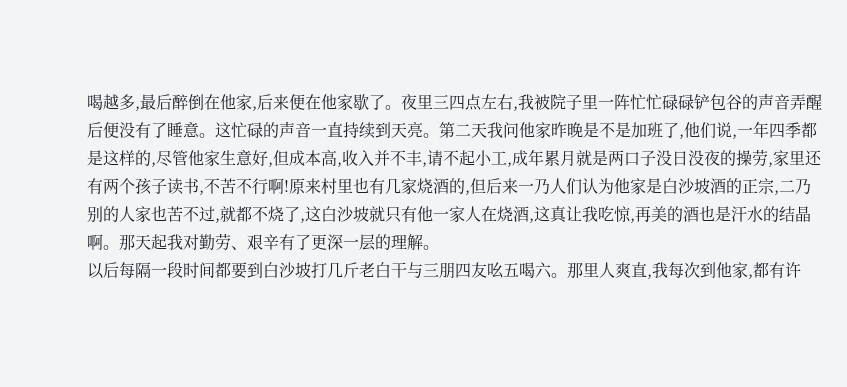喝越多,最后醉倒在他家,后来便在他家歇了。夜里三四点左右,我被院子里一阵忙忙碌碌铲包谷的声音弄醒后便没有了睡意。这忙碌的声音一直持续到天亮。第二天我问他家昨晚是不是加班了,他们说,一年四季都是这样的,尽管他家生意好,但成本高,收入并不丰,请不起小工,成年累月就是两口子没日没夜的操劳,家里还有两个孩子读书,不苦不行啊!原来村里也有几家烧酒的,但后来一乃人们认为他家是白沙坡酒的正宗,二乃别的人家也苦不过,就都不烧了,这白沙坡就只有他一家人在烧酒,这真让我吃惊,再美的酒也是汗水的结晶啊。那天起我对勤劳、艰辛有了更深一层的理解。
以后每隔一段时间都要到白沙坡打几斤老白干与三朋四友吆五喝六。那里人爽直,我每次到他家,都有许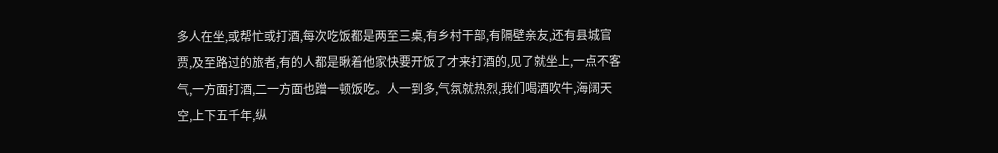多人在坐,或帮忙或打酒,每次吃饭都是两至三桌,有乡村干部,有隔壁亲友,还有县城官贾,及至路过的旅者,有的人都是瞅着他家快要开饭了才来打酒的,见了就坐上,一点不客气,一方面打酒,二一方面也蹭一顿饭吃。人一到多,气氛就热烈,我们喝酒吹牛,海阔天空,上下五千年,纵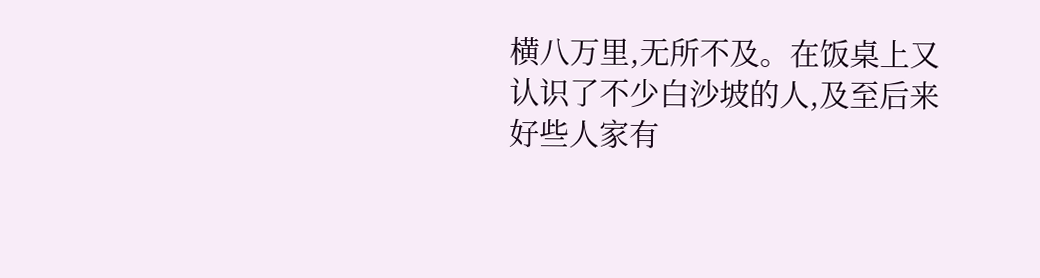横八万里,无所不及。在饭桌上又认识了不少白沙坡的人,及至后来好些人家有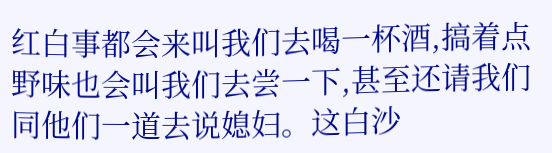红白事都会来叫我们去喝一杯酒,搞着点野味也会叫我们去尝一下,甚至还请我们同他们一道去说媳妇。这白沙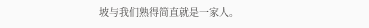坡与我们熟得简直就是一家人。